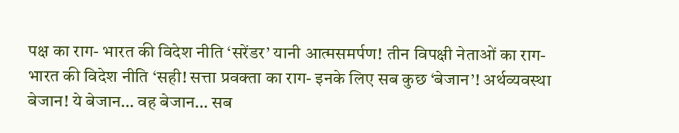पक्ष का राग- भारत की विदेश नीति ‘सरेंडर’ यानी आत्मसमर्पण! तीन विपक्षी नेताओं का राग- भारत की विदेश नीति ‘सही! सत्ता प्रवक्ता का राग- इनके लिए सब कुछ ‘बेजान’! अर्थव्यवस्था बेजान! ये बेजान… वह बेजान… सब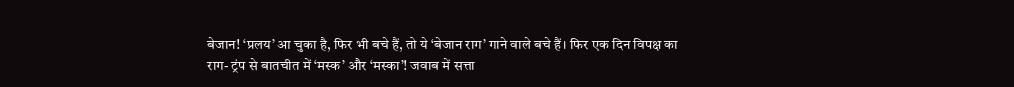बेजान! ‘प्रलय’ आ चुका है, फिर भी बचे हैं, तो ये ‘बेजान राग’ गाने वाले बचे हैं। फिर एक दिन विपक्ष का राग- ट्रंप से बातचीत में ‘मस्क’ और ‘मस्का’! जवाब में सत्ता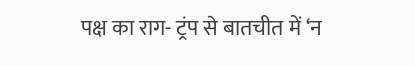पक्ष का राग- ट्रंप से बातचीत में ‘न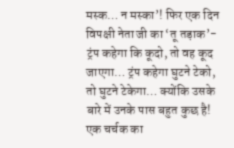मस्क… न मस्का’! फिर एक दिन विपक्षी नेता जी का ‘तू तड़ाक’- ट्रंप कहेगा कि कूदो, तो वह कूद जाएगा… ट्रंप कहेगा घुटने टेको, तो घुटने टेकेगा… क्योंकि उसके बारे में उनके पास बहुत कुछ है! एक चर्चक का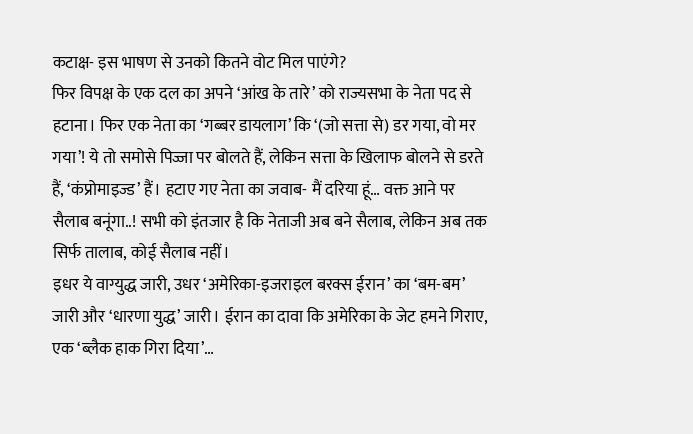कटाक्ष- इस भाषण से उनको कितने वोट मिल पाएंगे?
फिर विपक्ष के एक दल का अपने ‘आंख के तारे’ को राज्यसभा के नेता पद से हटाना। फिर एक नेता का ‘गब्बर डायलाग’ कि ‘(जो सत्ता से) डर गया, वो मर गया’! ये तो समोसे पिज्जा पर बोलते हैं, लेकिन सत्ता के खिलाफ बोलने से डरते हैं, ‘कंप्रोमाइज्ड’ हैं। हटाए गए नेता का जवाब- मैं दरिया हूं… वक्त आने पर सैलाब बनूंगा..! सभी को इंतजार है कि नेताजी अब बने सैलाब, लेकिन अब तक सिर्फ तालाब, कोई सैलाब नहीं।
इधर ये वाग्युद्ध जारी, उधर ‘अमेरिका-इजराइल बरक्स ईरान’ का ‘बम-बम’ जारी और ‘धारणा युद्ध’ जारी। ईरान का दावा कि अमेरिका के जेट हमने गिराए, एक ‘ब्लैक हाक गिरा दिया’…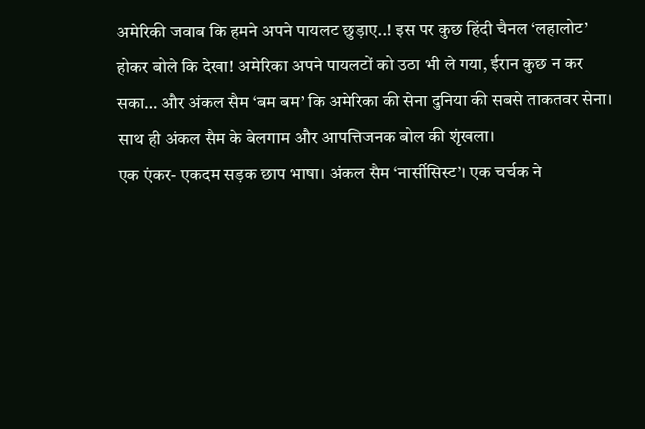अमेरिकी जवाब कि हमने अपने पायलट छुड़ाए..! इस पर कुछ हिंदी चैनल ‘लहालोट’ होकर बोले कि देखा! अमेरिका अपने पायलटों को उठा भी ले गया, ईरान कुछ न कर सका… और अंकल सैम ‘बम बम’ कि अमेरिका की सेना दुनिया की सबसे ताकतवर सेना। साथ ही अंकल सैम के बेलगाम और आपत्तिजनक बोल की शृंखला।
एक एंकर- एकदम सड़क छाप भाषा। अंकल सैम ‘नार्सीसिस्ट’। एक चर्चक ने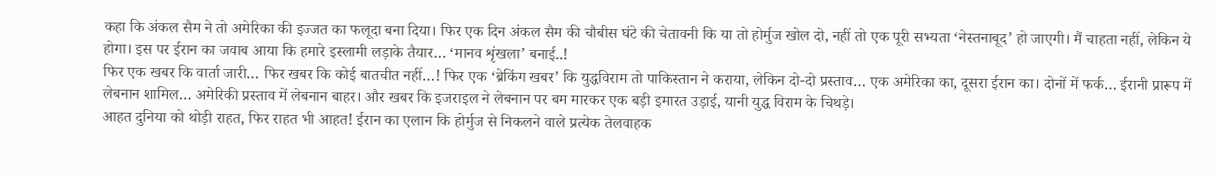कहा कि अंकल सैम ने तो अमेरिका की इज्जत का फलूदा बना दिया। फिर एक दिन अंकल सैम की चौबीस घंटे की चेतावनी कि या तो होर्मुज खोल दो, नहीं तो एक पूरी सभ्यता ‘नेस्तनाबूद’ हो जाएगी। मैं चाहता नहीं, लेकिन ये होगा। इस पर ईरान का जवाब आया कि हमारे इस्लामी लड़ाके तैयार… ‘मानव शृंखला’ बनाई..!
फिर एक खबर कि वार्ता जारी… फिर खबर कि कोई बातचीत नहीं…! फिर एक ‘ब्रेकिंग खबर’ कि युद्धविराम तो पाकिस्तान ने कराया, लेकिन दो-दो प्रस्ताव… एक अमेरिका का, दूसरा ईरान का। दोनों में फर्क… ईरानी प्रारूप में लेबनान शामिल… अमेरिकी प्रस्ताव में लेबनान बाहर। और खबर कि इजराइल ने लेबनान पर बम मारकर एक बड़ी इमारत उड़ाई, यानी युद्ध विराम के चिथड़े।
आहत दुनिया को थोड़ी राहत, फिर राहत भी आहत! ईरान का एलान कि होर्मुज से निकलने वाले प्रत्येक तेलवाहक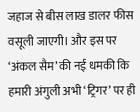जहाज से बीस लाख डालर फीस वसूली जाएगी। और इस पर ‘अंकल सैम’ की नई धमकी कि हमारी अंगुली अभी ‘ट्रिगर’ पर ही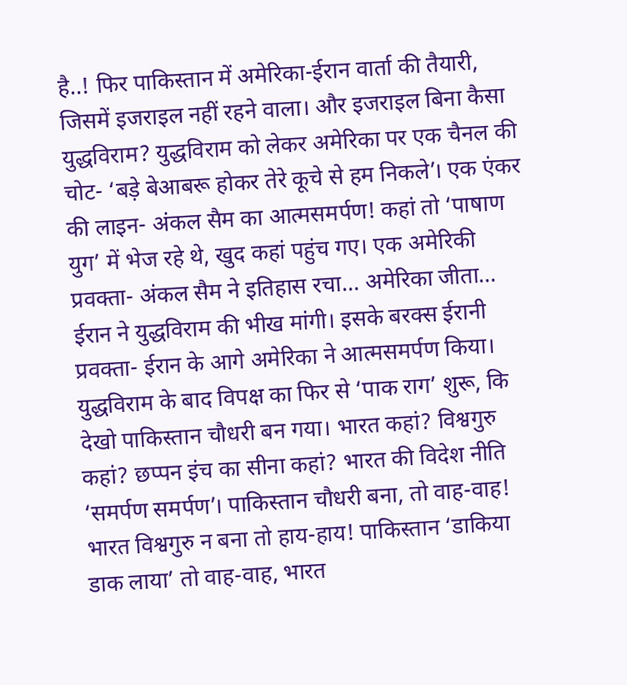है..! फिर पाकिस्तान में अमेरिका-ईरान वार्ता की तैयारी, जिसमें इजराइल नहीं रहने वाला। और इजराइल बिना कैसा युद्धविराम? युद्धविराम को लेकर अमेरिका पर एक चैनल की चोट- ‘बड़े बेआबरू होकर तेरे कूचे से हम निकले’। एक एंकर की लाइन- अंकल सैम का आत्मसमर्पण! कहां तो ‘पाषाण युग’ में भेज रहे थे, खुद कहां पहुंच गए। एक अमेरिकी प्रवक्ता- अंकल सैम ने इतिहास रचा… अमेरिका जीता… ईरान ने युद्धविराम की भीख मांगी। इसके बरक्स ईरानी प्रवक्ता- ईरान के आगे अमेरिका ने आत्मसमर्पण किया।
युद्धविराम के बाद विपक्ष का फिर से ‘पाक राग’ शुरू, कि देखो पाकिस्तान चौधरी बन गया। भारत कहां? विश्वगुरु कहां? छप्पन इंच का सीना कहां? भारत की विदेश नीति ‘समर्पण समर्पण’। पाकिस्तान चौधरी बना, तो वाह-वाह! भारत विश्वगुरु न बना तो हाय-हाय! पाकिस्तान ‘डाकिया डाक लाया’ तो वाह-वाह, भारत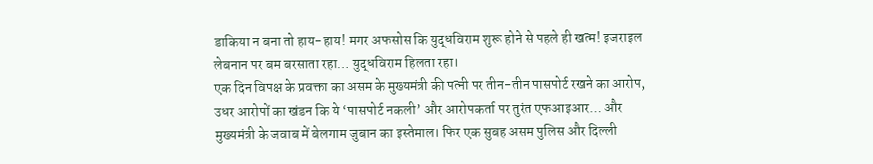डाकिया न बना तो हाय-हाय! मगर अफसोस कि युद्धविराम शुरू होने से पहले ही खत्म! इजराइल लेबनान पर बम बरसाता रहा… युद्धविराम हिलता रहा।
एक दिन विपक्ष के प्रवक्ता का असम के मुख्यमंत्री की पत्नी पर तीन-तीन पासपोर्ट रखने का आरोप, उधर आरोपों का खंडन कि ये ‘पासपोर्ट नकली’ और आरोपकर्ता पर तुरंत एफआइआर… और मुख्यमंत्री के जवाब में बेलगाम जुबान का इस्तेमाल। फिर एक सुबह असम पुलिस और दिल्ली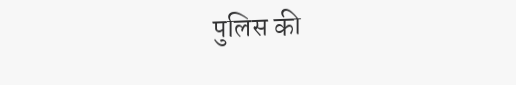पुलिस की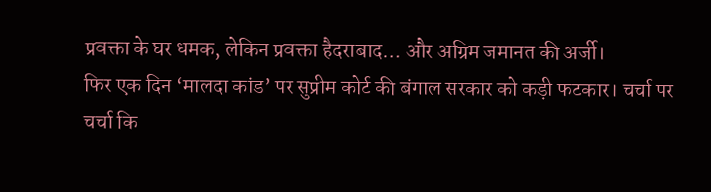प्रवक्ता के घर धमक, लेकिन प्रवक्ता हैदराबाद… और अग्रिम जमानत की अर्जी।
फिर एक दिन ‘मालदा कांड’ पर सुप्रीम कोर्ट की बंगाल सरकार को कड़ी फटकार। चर्चा पर चर्चा कि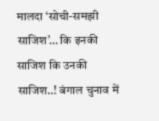मालदा ‘सोची-समझी साजिश’… कि इनकी साजिश कि उनकी साजिश..! बंगाल चुनाव में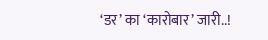‘डर’ का ‘कारोबार’ जारी..!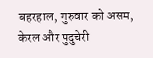बहरहाल, गुरुवार को असम, केरल और पुदुचेरी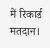में रिकार्ड मतदान।